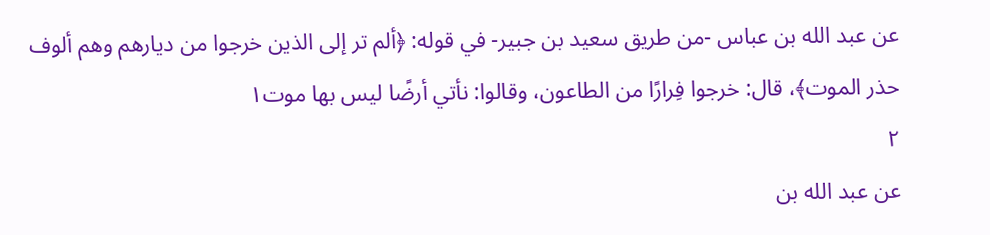عن عبد الله بن عباس -من طريق سعيد بن جبير- في قوله: ﴿ألم تر إلى الذين خرجوا من ديارهم وهم ألوف حذر الموت﴾، قال: خرجوا فِرارًا من الطاعون، وقالوا: نأتي أرضًا ليس بها موت١
٢
عن عبد الله بن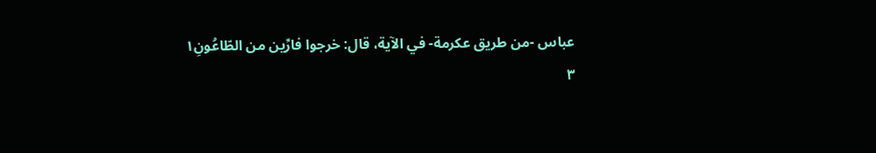عباس -من طريق عكرمة- في الآية، قال: خرجوا فارِّين من الطّاعُونِ١
٣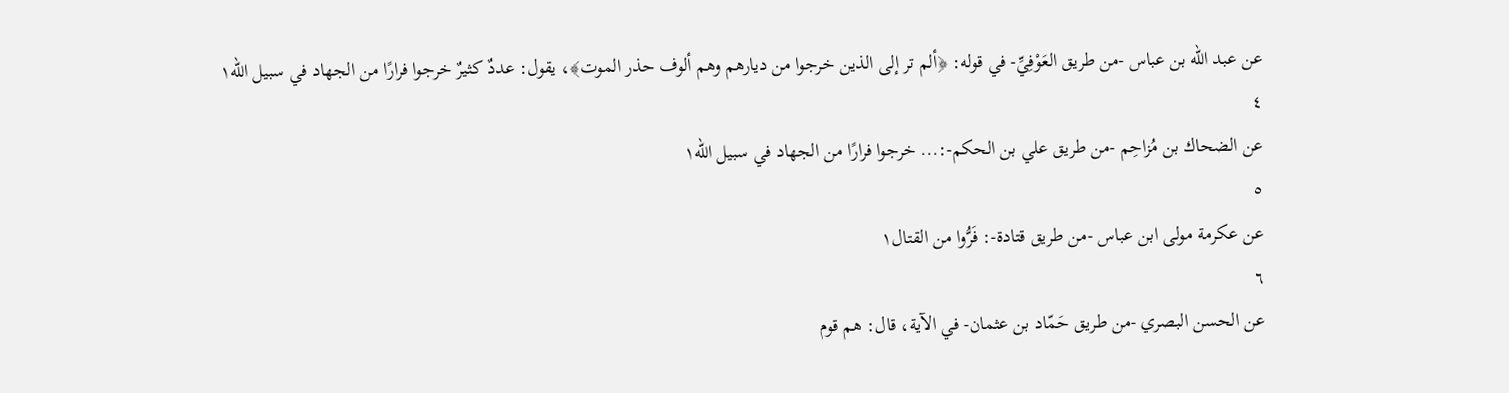عن عبد الله بن عباس -من طريق العَوْفِيِّ- في قوله: ﴿ألم تر إلى الذين خرجوا من ديارهم وهم ألوف حذر الموت﴾، يقول: عددٌ كثيرٌ خرجوا فرارًا من الجهاد في سبيل الله١
٤
عن الضحاك بن مُزاحِم -من طريق علي بن الحكم-:... خرجوا فرارًا من الجهاد في سبيل الله١
٥
عن عكرمة مولى ابن عباس -من طريق قتادة-: فَرُّوا من القتال١
٦
عن الحسن البصري -من طريق حَمّاد بن عثمان- في الآية، قال: هم قوم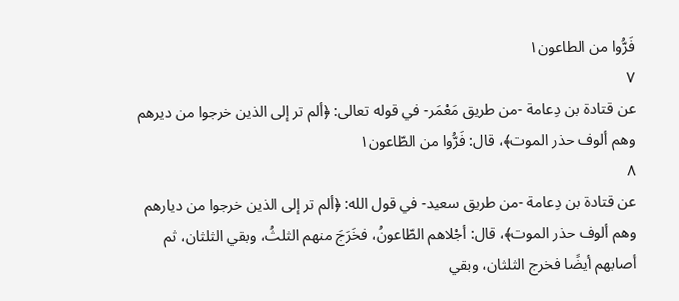فَرُّوا من الطاعون١
٧
عن قتادة بن دِعامة -من طريق مَعْمَر- في قوله تعالى: ﴿ألم تر إلى الذين خرجوا من ديرهم وهم ألوف حذر الموت﴾، قال: فَرُّوا من الطّاعون١
٨
عن قتادة بن دِعامة -من طريق سعيد- في قول الله: ﴿ألم تر إلى الذين خرجوا من ديارهم وهم ألوف حذر الموت﴾، قال: أجْلاهم الطّاعونُ، فخَرَجَ منهم الثلثُ، وبقي الثلثان، ثم أصابهم أيضًا فخرج الثلثان، وبقي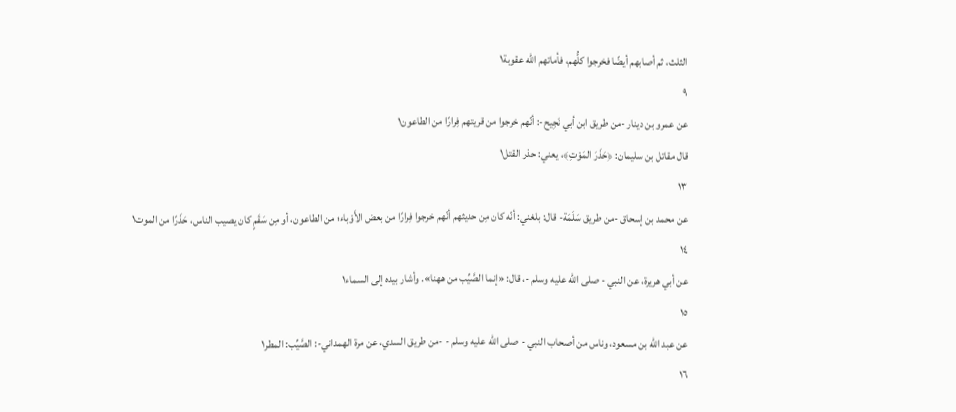الثلث، ثم أصابهم أيضًا فخرجوا كلُّهم، فأماتهم الله عقوبة١
٩
عن عمرو بن دينار -من طريق ابن أبي نَجِيح-: أنّهم خرجوا من قريتهم فِرارًا من الطاعون١
قال مقاتل بن سليمان: ﴿حَذَرَ المَوْتِ﴾، يعني: حذر القتل١
١٣
عن محمد بن إسحاق -من طريق سَلَمَة- قال: بلغني: أنّه كان مِن حديثهم أنّهم خرجوا فِرارًا من بعض الأَوْباء؛ من الطاعون، أو مِن سَقَمٍ كان يصيب الناس، حَذَرًا من الموت١
١٤
عن أبي هريرة، عن النبي - صلى الله عليه وسلم -، قال: «إنما الصَّيِّب من ههنا». وأشار بيده إلى السماء١
١٥
عن عبد الله بن مسعود، وناس من أصحاب النبي - صلى الله عليه وسلم - -من طريق السدي، عن مرة الهمداني-: الصَّيِّب: المطر١
١٦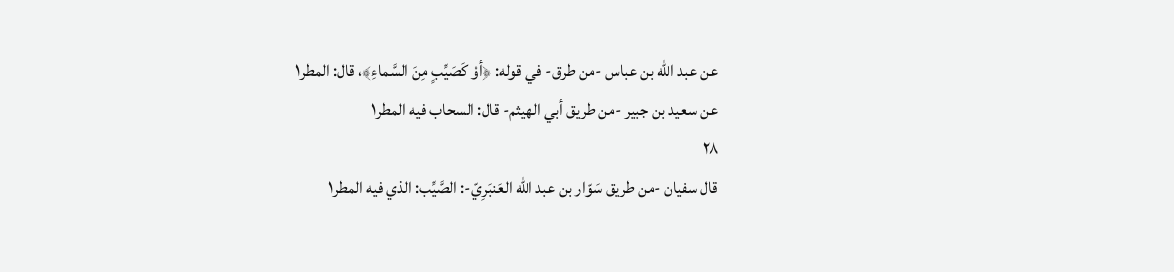عن عبد الله بن عباس -من طرق- في قوله: ﴿أوْ كَصَيِّبٍ مِنَ السَّماءِ﴾، قال: المطر١
عن سعيد بن جبير -من طريق أبي الهيثم- قال: السحاب فيه المطر١
٢٨
قال سفيان -من طريق سَوّار بن عبد الله العَنبَرِيّ-: الصَّيِّب: الذي فيه المطر١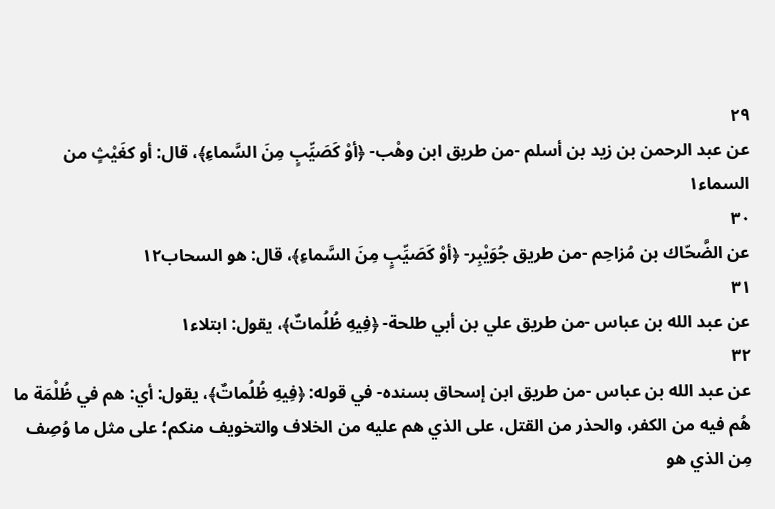٢٩
عن عبد الرحمن بن زيد بن أسلم -من طريق ابن وهْب- ﴿أوْ كَصَيِّبٍ مِنَ السَّماءِ﴾، قال: أو كغَيْثٍ من السماء١
٣٠
عن الضَّحّاك بن مُزاحِم -من طريق جُوَيْبِر- ﴿أوْ كَصَيِّبٍ مِنَ السَّماءِ﴾، قال: هو السحاب١٢
٣١
عن عبد الله بن عباس -من طريق علي بن أبي طلحة- ﴿فِيهِ ظُلُماتٌ﴾، يقول: ابتلاء١
٣٢
عن عبد الله بن عباس -من طريق ابن إسحاق بسنده- في قوله: ﴿فِيهِ ظُلُماتٌ﴾، يقول: أي: هم في ظُلْمَة ما هُم فيه من الكفر، والحذر من القتل، على الذي هم عليه من الخلاف والتخويف منكم؛ على مثل ما وُصِف مِن الذي هو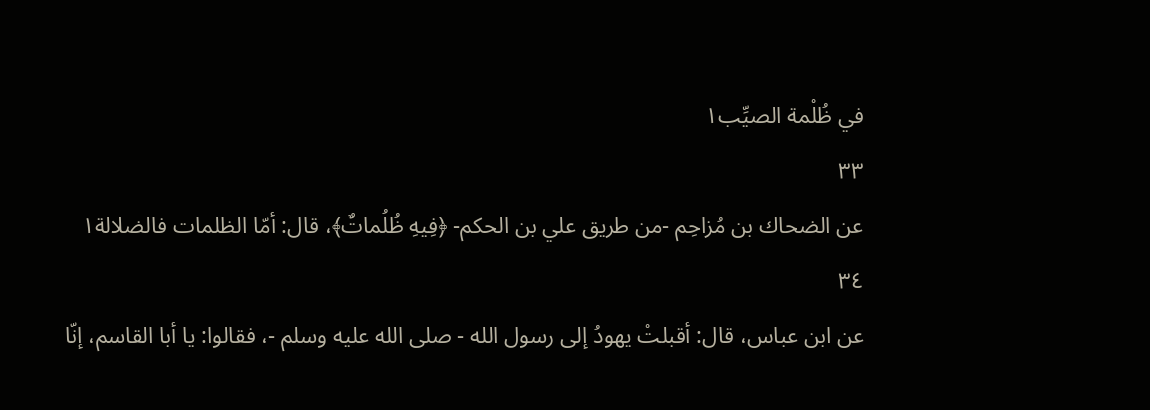في ظُلْمة الصيِّب١
٣٣
عن الضحاك بن مُزاحِم -من طريق علي بن الحكم- ﴿فِيهِ ظُلُماتٌ﴾، قال: أمّا الظلمات فالضلالة١
٣٤
عن ابن عباس، قال: أقبلتْ يهودُ إلى رسول الله - صلى الله عليه وسلم -، فقالوا: يا أبا القاسم، إنّا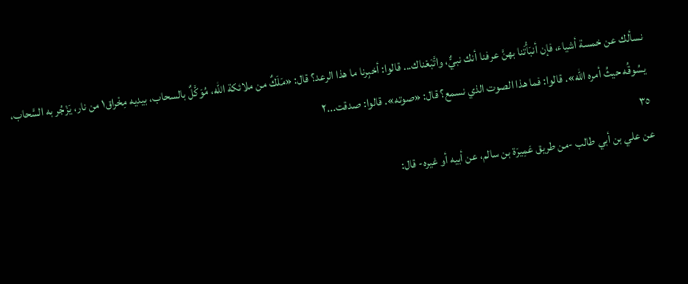نسألك عن خمسة أشياء، فإن أنبَأْتَنا بهنَّ عرفنا أنك نبيٌّ، واتَّبَعْناك... قالوا: أخبِرنا ما هذا الرعد؟ قال: «مَلَكٌ من ملائكة الله، مُوَكَّلٌ بالسحاب، بيديه مِخْراق١ من نار، يَزْجُر به السَّحاب، يسُوقُه حيثُ أمره الله». قالوا: فما هذا الصوت الذي نسمع؟ قال: «صوته». قالوا: صدقت...٢
٣٥
عن علي بن أبي طالب -من طريق عَمِيرَة بن سالم، عن أبيه أو غيره- قال: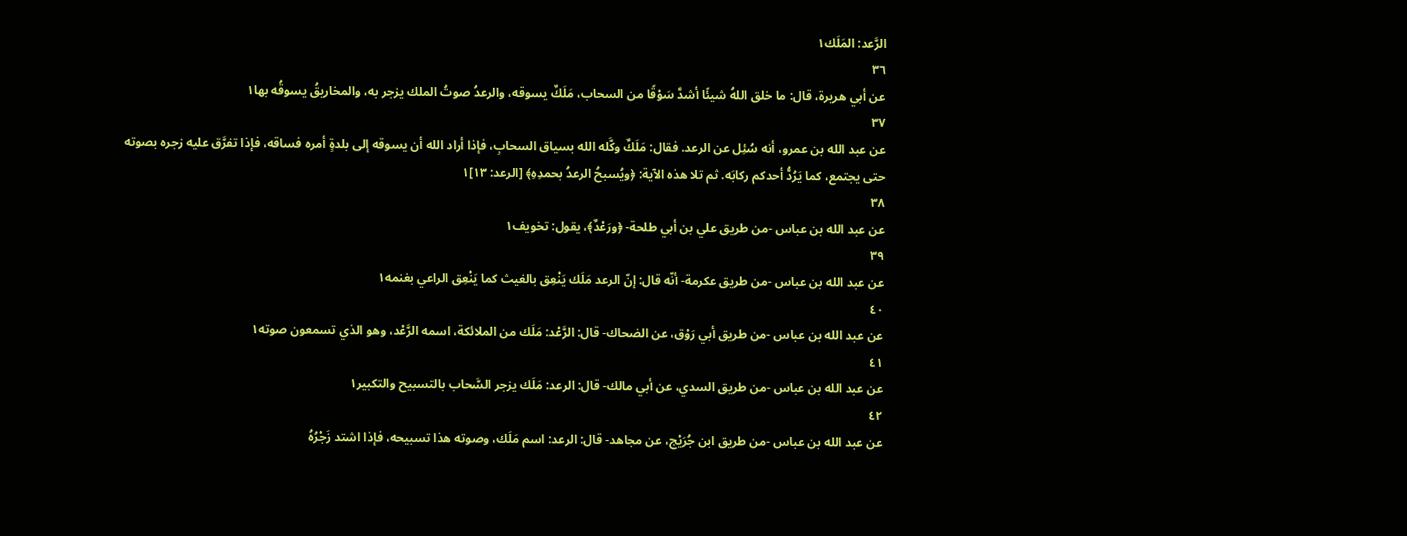الرَّعد: المَلَك١
٣٦
عن أبي هريرة، قال: ما خلق اللهُ شيئًا أشدَّ سَوْقًا من السحاب، مَلَكٌ يسوقه، والرعدُ صوتُ الملك يزجر به، والمخاريقُ يسوقُه بها١
٣٧
عن عبد الله بن عمرو، أنه سُئِل عن الرعد. فقال: مَلَكٌ وكَّله الله بسياق السحابِ، فإذا أراد الله أن يسوقه إلى بلدةٍ أمره فساقه، فإذا تفرَّق عليه زجره بصوته حتى يجتمع، كما يَرُدُّ أحدكم ركابَه. ثم تلا هذه الآية: ﴿ويُسبحُ الرعدُ بحمدِهِ﴾ [الرعد: ١٣]١
٣٨
عن عبد الله بن عباس -من طريق علي بن أبي طلحة- ﴿ورَعْدٌ﴾، يقول: تخويف١
٣٩
عن عبد الله بن عباس -من طريق عكرمة- أنّه قال: إنّ الرعد مَلَك يَنْعِق بالغيث كما يَنْعِق الراعي بغنمه١
٤٠
عن عبد الله بن عباس -من طريق أبي رَوْق، عن الضحاك- قال: الرَّعْد: مَلَك من الملائكة، اسمه الرَّعْد، وهو الذي تسمعون صوته١
٤١
عن عبد الله بن عباس -من طريق السدي، عن أبي مالك- قال: الرعد: مَلَك يزجر السَّحاب بالتسبيح والتكبير١
٤٢
عن عبد الله بن عباس -من طريق ابن جُرَيْج، عن مجاهد- قال: الرعد: اسم مَلَك، وصوته هذا تسبيحه، فإذا اشتد زَجْرُهُ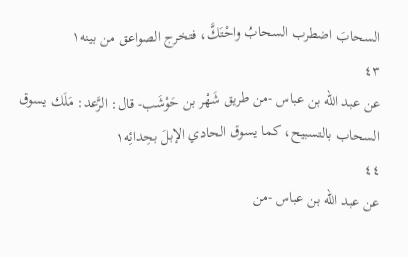السحابَ اضطرب السحابُ واحْتَكَّ، فتخرج الصواعق من بينه١
٤٣
عن عبد الله بن عباس -من طريق شَهْر بن حَوْشَب- قال: الرَّعد: مَلَك يسوق السحاب بالتسبيح، كما يسوق الحادي الإبلَ بحِدائِه١
٤٤
عن عبد الله بن عباس -من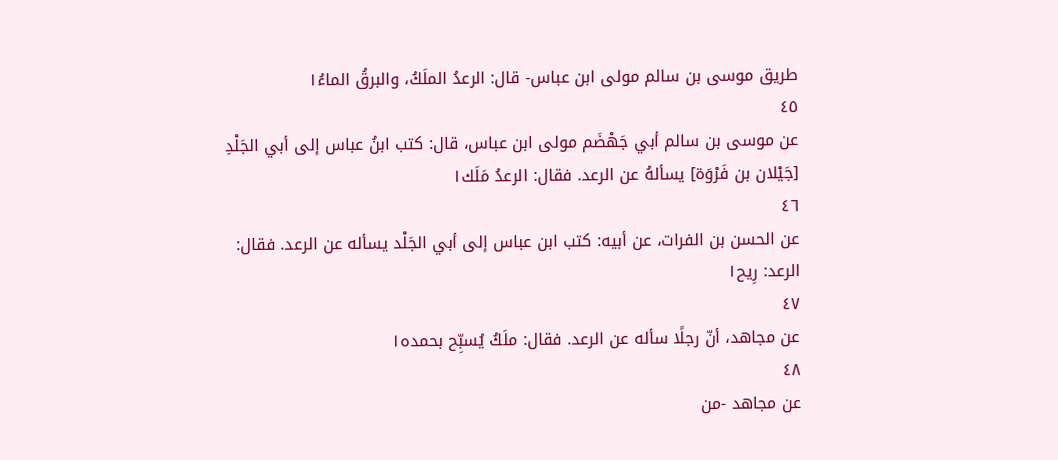طريق موسى بن سالم مولى ابن عباس- قال: الرعدُ الملَكُ، والبرقُ الماءُ١
٤٥
عن موسى بن سالم أبي جَهْضَم مولى ابن عباس، قال: كتب ابنُ عباس إلى أبي الجَلْدِ [جَيْلان بن فَرْوَة] يسألهُ عن الرعد. فقال: الرعدُ مَلَك١
٤٦
عن الحسن بن الفرات، عن أبيه: كتب ابن عباس إلى أبي الجَلْد يسأله عن الرعد. فقال: الرعد: رِيح١
٤٧
عن مجاهد، أنّ رجلًا سأله عن الرعد. فقال: ملَكُ يُسبِّح بحمده١
٤٨
عن مجاهد -من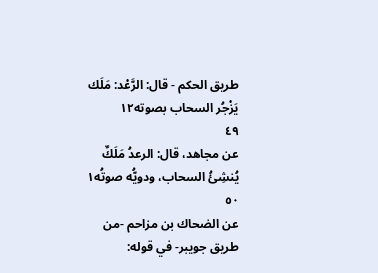طريق الحكم - قال: الرَّعْد: مَلَك يَزْجُر السحاب بصوته١٢
٤٩
عن مجاهد، قال: الرعدُ مَلَكٌ يُنشِئُ السحاب، ودويُّه صوتُه١
٥٠
عن الضحاك بن مزاحم -من طريق جويبر- في قوله: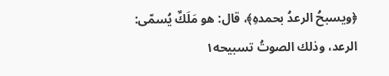﴿ويسبحُ الرعدُ بحمدهِ﴾، قال: هو مَلَكٌ يُسمّى: الرعد، وذلك الصوتُ تسبيحه١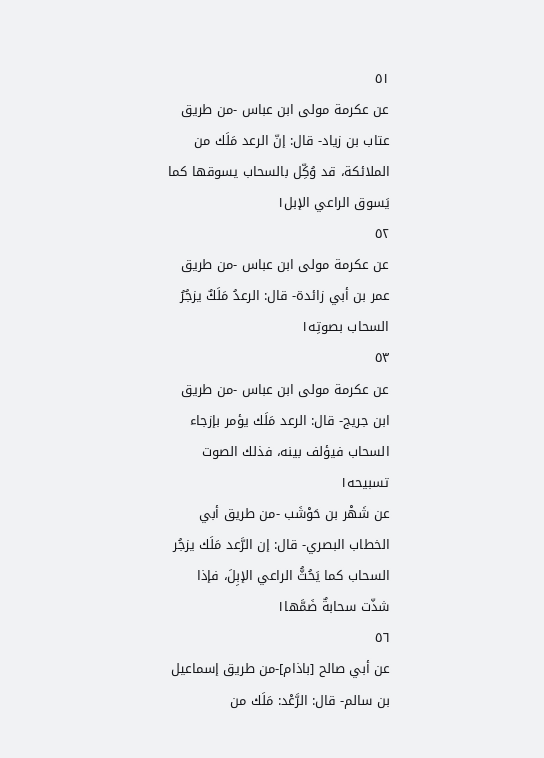٥١
عن عكرمة مولى ابن عباس -من طريق عتاب بن زياد- قال: إنّ الرعد مَلَك من الملائكة، قد وُكِّل بالسحاب يسوقها كما يَسوق الراعي الإبل١
٥٢
عن عكرمة مولى ابن عباس -من طريق عمر بن أبي زائدة- قال: الرعدُ مَلَكٌ يزجُرُ السحاب بصوتِه١
٥٣
عن عكرمة مولى ابن عباس -من طريق ابن جريج- قال: الرعد مَلَك يؤمر بإزجاء السحاب فيؤلف بينه، فذلك الصوت تسبيحه١
عن شَهْر بن حَوْشَب -من طريق أبي الخطاب البصري- قال: إن الرَّعد مَلَك يزجُر السحاب كما يَحُثُّ الراعي الإبِلَ، فإذا شذّت سحابةٌ ضَمَّها١
٥٦
عن أبي صالح [باذام]-من طريق إسماعيل بن سالم- قال: الرَّعْد: مَلَك من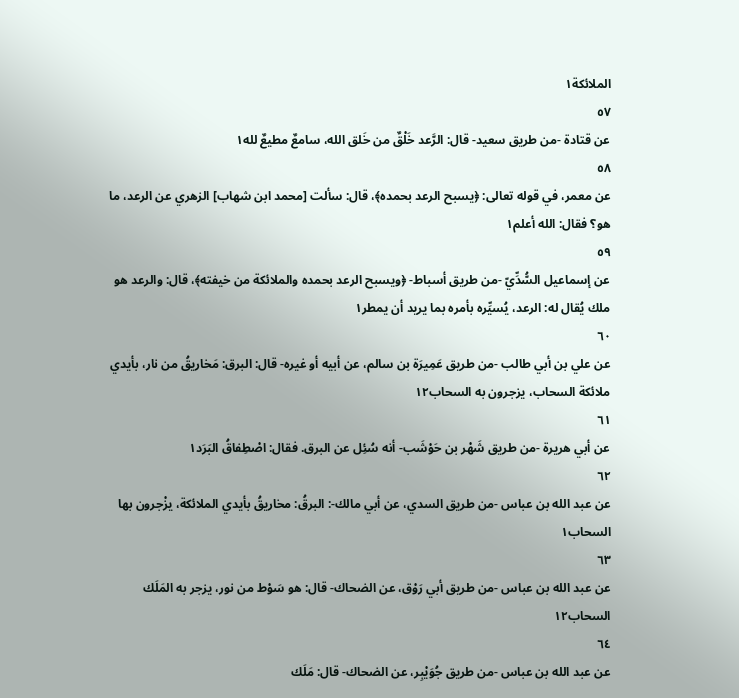الملائكة١
٥٧
عن قتادة -من طريق سعيد- قال: الرَّعد خَلْقٌ من خَلق الله، سامعٌ مطيعٌ لله١
٥٨
عن معمر، في قوله تعالى: ﴿يسبح الرعد بحمده﴾، قال: سألت [محمد ابن شهاب] الزهري عن الرعد، ما هو؟ فقال: الله أعلم١
٥٩
عن إسماعيل السُّدِّيّ -من طريق أسباط- ﴿ويسبح الرعد بحمده والملائكة من خيفته﴾، قال: والرعد هو ملك يُقال له: الرعد، يُسيِّره بأمره بما يريد أن يمطر١
٦٠
عن علي بن أبي طالب -من طريق عَمِيرَة بن سالم، عن أبيه أو غيره- قال: البرق: مَخاريقُ من نار، بأيدي ملائكة السحاب، يزجرون به السحاب١٢
٦١
عن أبي هريرة -من طريق شَهْر بن حَوْشَب- أنه سُئِل عن البرق. فقال: اصْطِفاقُ البَرَد١
٦٢
عن عبد الله بن عباس -من طريق السدي، عن أبي مالك-: البرقُ: مخاريقُ بأيدي الملائكة، يزْجرون بها السحاب١
٦٣
عن عبد الله بن عباس -من طريق أبي رَوْق، عن الضحاك- قال: هو سَوْط من نور، يزجر به المَلَك السحاب١٢
٦٤
عن عبد الله بن عباس -من طريق جُوَيْبِر، عن الضحاك- قال: مَلَك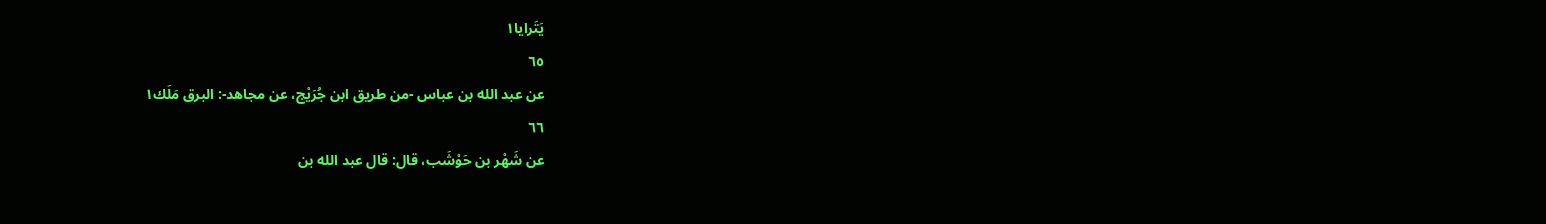يَتَرايا١
٦٥
عن عبد الله بن عباس -من طريق ابن جُرَيْج، عن مجاهد-: البرق مَلَك١
٦٦
عن شَهْر بن حَوْشَب، قال: قال عبد الله بن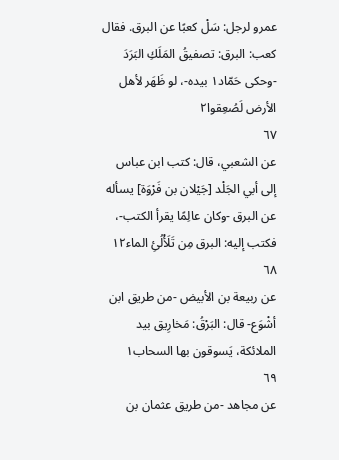عمرو لرجل: سَلْ كعبًا عن البرق. فقال كعب: البرق: تصفيقُ المَلَكِ البَرَدَ -وحكى حَمّاد١ بيده-، لو ظَهَر لأهل الأرض لَصُعِقوا٢
٦٧
عن الشعبي، قال: كتب ابن عباس إلى أبي الجَلْد [جَيْلان بن فَرْوَة] يسأله عن البرق -وكان عالِمًا يقرأ الكتب-، فكتب إليه: البرق مِن تَلَأْلُئِ الماء١٢
٦٨
عن ربيعة بن الأبيض -من طريق ابن أشْوَع- قال: البَرْقُ: مَخارِيق بيد الملائكة، يَسوقون بها السحاب١
٦٩
عن مجاهد -من طريق عثمان بن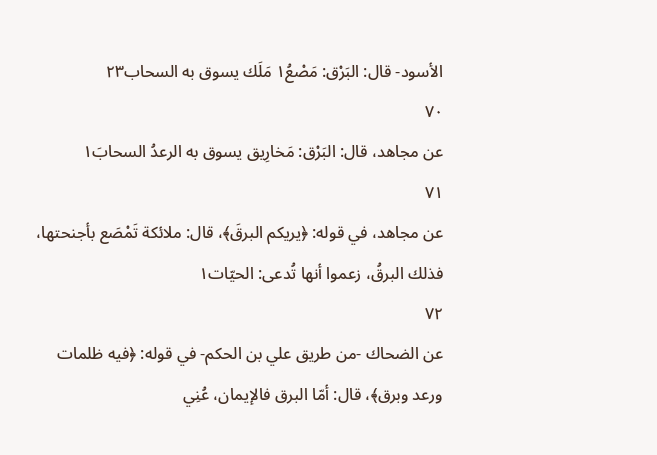الأسود- قال: البَرْق: مَصْعُ١ مَلَك يسوق به السحاب٢٣
٧٠
عن مجاهد، قال: البَرْق: مَخارِيق يسوق به الرعدُ السحابَ١
٧١
عن مجاهد، في قوله: ﴿يريكم البرقَ﴾، قال: ملائكة تَمْصَع بأجنحتها، فذلك البرقُ، زعموا أنها تُدعى: الحيّات١
٧٢
عن الضحاك -من طريق علي بن الحكم- في قوله: ﴿فيه ظلمات ورعد وبرق﴾، قال: أمّا البرق فالإيمان، عُنِي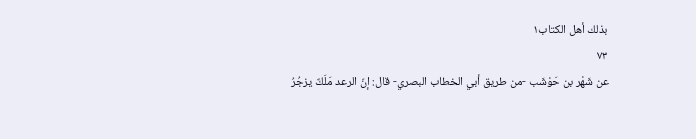بذلك أهل الكتاب١
٧٣
عن شَهْر بن حَوْشَب -من طريق أبي الخطاب البصري- قال: إنّ الرعد مَلَكٌ يزجُرُ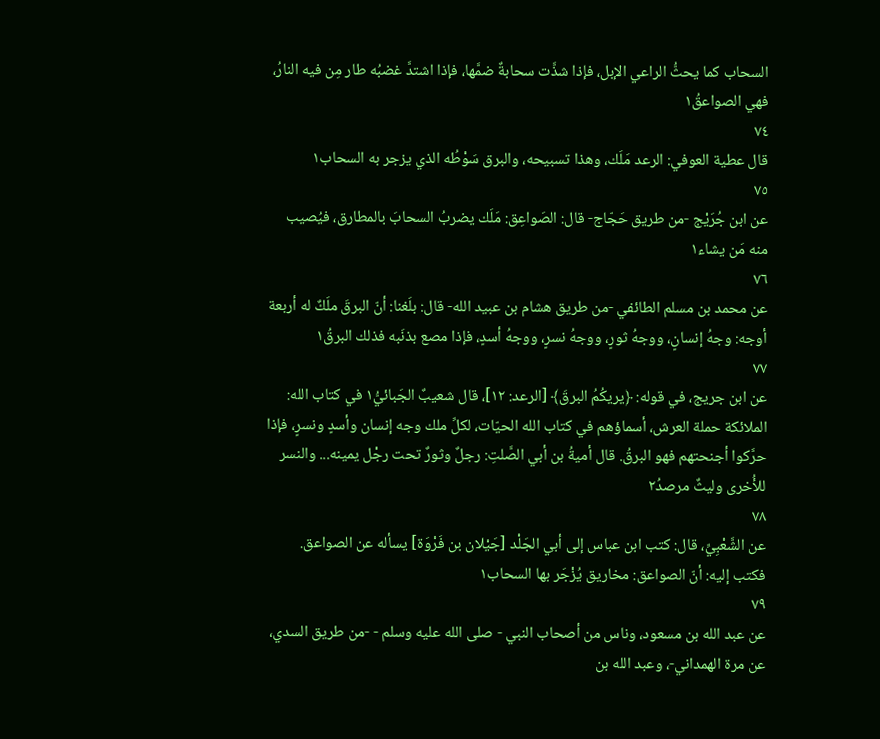السحاب كما يحثُّ الراعي الإبل، فإذا شذَّت سحابةٌ ضمَّها، فإذا اشتدَّ غضبُه طار مِن فيه النارُ، فهي الصواعقُ١
٧٤
قال عطية العوفي: الرعد مَلَك، وهذا تسبيحه، والبرق سَوْطُه الذي يزجر به السحاب١
٧٥
عن ابن جُرَيْج -من طريق حَجّاج- قال: الصَواعِق: مَلَك يضربُ السحابَ بالمطارق، فيُصيب منه مَن يشاء١
٧٦
عن محمد بن مسلم الطائفي -من طريق هشام بن عبيد الله- قال: بلَغنا: أنّ البرقَ ملَكٌ له أربعة أوجه: وجهُ إنسانٍ، ووجهُ ثورٍ، ووجهُ نسرٍ، ووجهُ أسدٍ، فإذا مصع بذنَبه فذلك البرقُ١
٧٧
عن ابن جريج، في قوله: ﴿يريكُمُ البرقَ﴾ [الرعد: ١٢]، قال شعيبٌ الجَبائيُّ١ في كتاب الله: الملائكة حملة العرش، أسماؤهم في كتاب الله الحيّات، لكلِّ ملك وجه إنسان وأسدٍ ونسرٍ، فإذا حرَّكوا أجنحتهم فهو البرقُ. قال أميةُ بن أبي الصَّلتِ: رجلٌ وثورٌ تحت رجْل يمينه... والنسر للأُخرى وليثٌ مرصدُ٢
٧٨
عن الشَّعْبِيِّ، قال: كتب ابن عباس إلى أبي الجَلْد [جَيْلان بن فَرْوَة] يسأله عن الصواعق. فكتب إليه: أنّ الصواعق: مخاريق يُزْجَر بها السحاب١
٧٩
عن عبد الله بن مسعود، وناس من أصحاب النبي - صلى الله عليه وسلم - -من طريق السدي، عن مرة الهمداني-، وعبد الله بن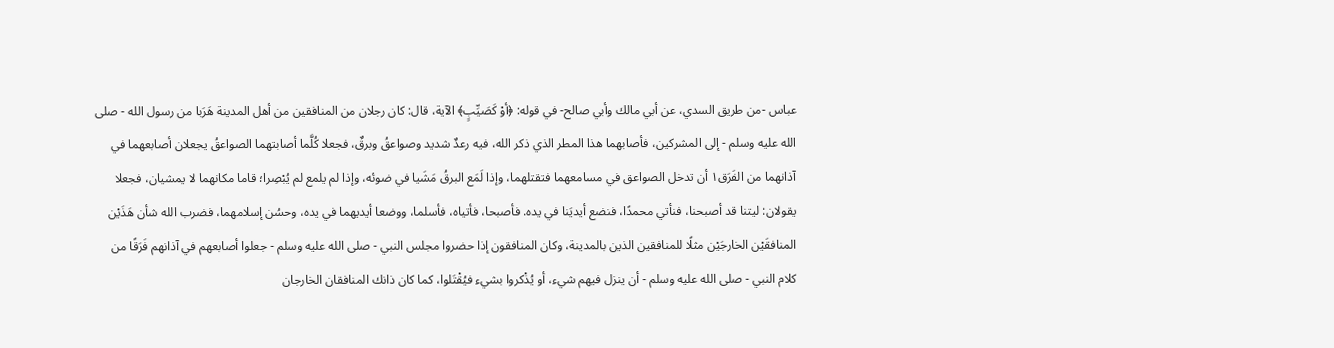عباس -من طريق السدي، عن أبي مالك وأبي صالح- في قوله: ﴿أوْ كَصَيِّبٍ﴾ الآية، قال: كان رجلان من المنافقين من أهل المدينة هَرَبا من رسول الله - صلى الله عليه وسلم - إلى المشركين، فأصابهما هذا المطر الذي ذكر الله، فيه رعدٌ شديد وصواعقُ وبرقٌ، فجعلا كُلَّما أصابتهما الصواعقُ يجعلان أصابعهما في آذانهما من الفَرَق١ أن تدخل الصواعق في مسامعهما فتقتلهما، وإذا لَمَع البرقُ مَشَيا في ضوئه، وإذا لم يلمع لم يُبْصِرا؛ قاما مكانهما لا يمشيان، فجعلا يقولان: ليتنا قد أصبحنا، فنأتي محمدًا، فنضع أيديَنا في يده. فأصبحا، فأتياه، فأسلما، ووضعا أيديهما في يده، وحسُن إسلامهما، فضرب الله شأن هَذَيْن المنافقَيْن الخارجَيْن مثلًا للمنافقين الذين بالمدينة، وكان المنافقون إذا حضروا مجلس النبي - صلى الله عليه وسلم - جعلوا أصابعهم في آذانهم فَرَقًا من كلام النبي - صلى الله عليه وسلم - أن ينزل فيهم شيء، أو يُذْكروا بشيء فيُقْتَلوا، كما كان ذانك المنافقان الخارجان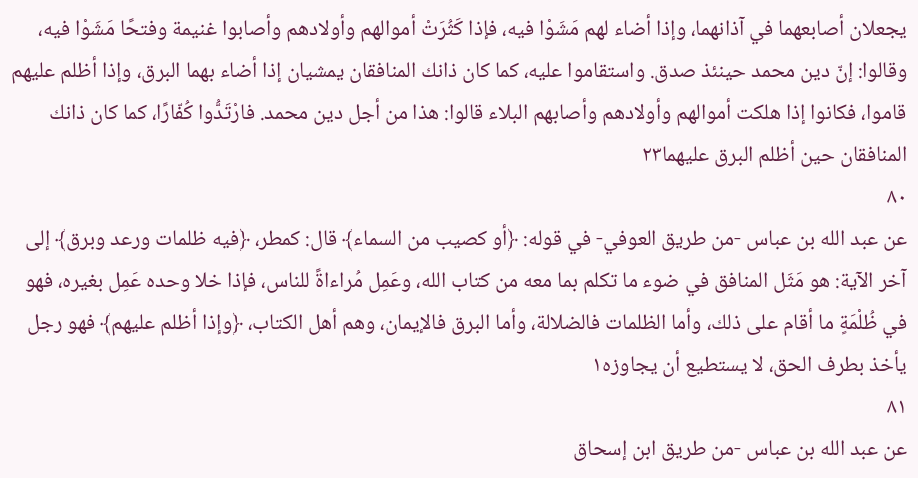يجعلان أصابعهما في آذانهما، وإذا أضاء لهم مَشَوْا فيه، فإذا كَثُرَتْ أموالهم وأولادهم وأصابوا غنيمة وفتحًا مَشَوْا فيه، وقالوا: إنّ دين محمد حينئذ صدق. واستقاموا عليه، كما كان ذانك المنافقان يمشيان إذا أضاء بهما البرق، وإذا أظلم عليهم قاموا، فكانوا إذا هلكت أموالهم وأولادهم وأصابهم البلاء قالوا: هذا من أجل دين محمد. فارْتَدُّوا كُفّارًا، كما كان ذانك المنافقان حين أظلم البرق عليهما٢٣
٨٠
عن عبد الله بن عباس -من طريق العوفي- في قوله: ﴿أو كصيب من السماء﴾ قال: كمطر، ﴿فيه ظلمات ورعد وبرق﴾ إلى آخر الآية: هو مَثَل المنافق في ضوء ما تكلم بما معه من كتاب الله، وعَمِل مُراءاةً للناس، فإذا خلا وحده عَمِل بغيره، فهو في ظُلْمَةٍ ما أقام على ذلك، وأما الظلمات فالضلالة، وأما البرق فالإيمان، وهم أهل الكتاب، ﴿وإذا أظلم عليهم﴾ فهو رجل يأخذ بطرف الحق، لا يستطيع أن يجاوزه١
٨١
عن عبد الله بن عباس -من طريق ابن إسحاق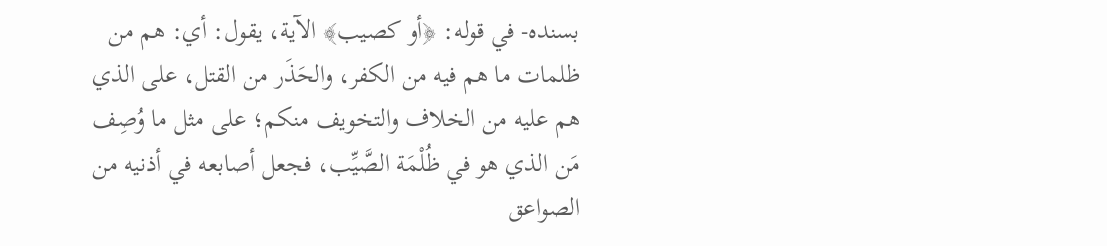بسنده- في قوله: ﴿أو كصيب﴾ الآية، يقول: أي: هم من ظلمات ما هم فيه من الكفر، والحَذَر من القتل، على الذي هم عليه من الخلاف والتخويف منكم؛ على مثل ما وُصِف مَن الذي هو في ظُلْمَة الصَّيِّب، فجعل أصابعه في أذنيه من الصواعق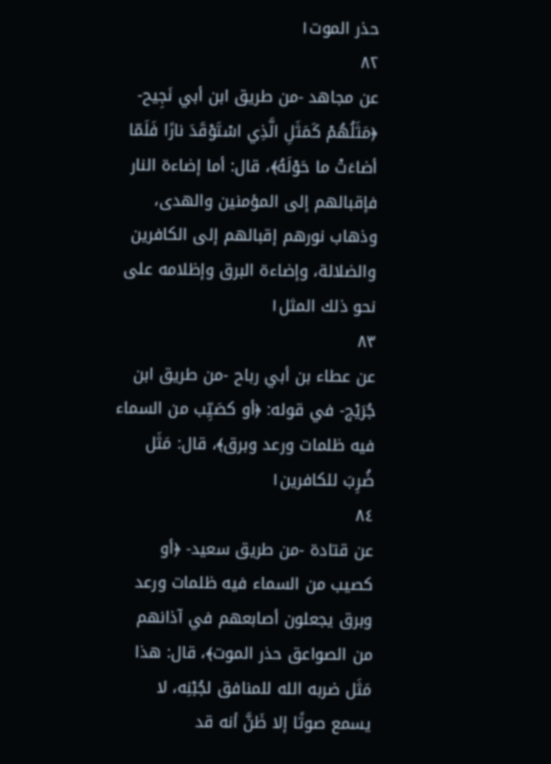حذر الموت١
٨٢
عن مجاهد -من طريق ابن أبي نَجِيح- ﴿مَثَلُهُمْ كَمَثَلِ الَّذِي اسْتَوْقَدَ نارًا فَلَمّا أضاءَتْ ما حَوْلَهُ﴾، قال: أما إضاءة النار فإقبالهم إلى المؤمنين والهدى، وذهاب نورهم إقبالهم إلى الكافرين والضلالة، وإضاءة البرق وإظلامه على نحو ذلك المثل١
٨٣
عن عطاء بن أبي رباح -من طريق ابن جُرَيْج- في قوله: ﴿أو كصَيِّب من السماء فيه ظلمات ورعد وبرق﴾، قال: مَثَل ضُرِبَ للكافرين١
٨٤
عن قتادة -من طريق سعيد- ﴿أو كصيب من السماء فيه ظلمات ورعد وبرق يجعلون أصابعهم في آذانهم من الصواعق حذر الموت﴾، قال: هذا مَثَل ضربه الله للمنافق لجُبْنِه، لا يسمع صوتًا إلا ظَنَّ أنه قد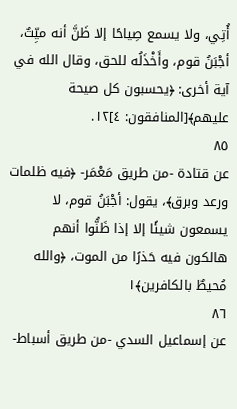أُتِي، ولا يسمع صِياحًا إلا ظَنَّ أنه ميِّتٌ، أجْبَنُ قوم، وأَخْذَلُه للحق، وقال الله في آية أخرى: ﴿يحسبون كل صيحة عليهم﴾[المنافقون: ٤]١٢.
٨٥
عن قتادة -من طريق مَعْمَر- ﴿فيه ظلمات ورعد وبرق﴾، يقول: أجْبَنُ قوم، لا يسمعون شيئًا إلا إذا ظَنُّوا أنهم هالكون فيه حَذرًا من الموت، ﴿والله مُحيطٌ بالكافرين﴾١
٨٦
عن إسماعيل السدي -من طريق أسباط-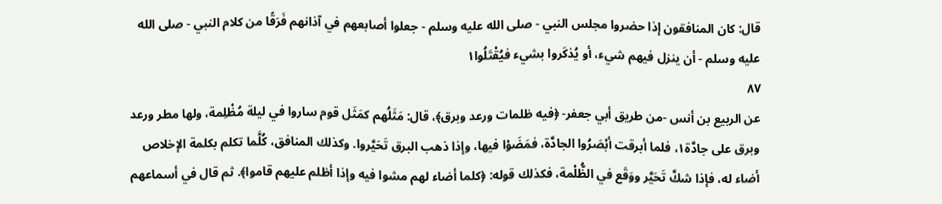قال: كان المنافقون إذا حضروا مجلس النبي - صلى الله عليه وسلم - جعلوا أصابعهم في آذانهم فَرَقًا من كلام النبي - صلى الله عليه وسلم - أن ينزل فيهم شيء، أو يُذكَروا بشيء فيُقْتَلُوا١
٨٧
عن الربيع بن أنس -من طريق أبي جعفر- ﴿فيه ظلمات ورعد وبرق﴾، قال: مَثَلُهم كمَثَل قوم ساروا في ليلة مُظْلِمة، ولها مطر ورعد وبرق على جادَّة١، فلما أبرقت أبْصَرُوا الجادَّة، فمَضَوْا فيها، وإذا ذهب البرق تَحَيَّروا. وكذلك المنافق، كُلَّما تكلم بكلمة الإخلاص أضاء له، فإذا شكَّ تَحَيَّر ووَقَع في الظُّلْمة، فكذلك قوله: ﴿كلما أضاء لهم مشوا فيه وإذا أظلم عليهم قاموا﴾. ثم قال في أسماعهم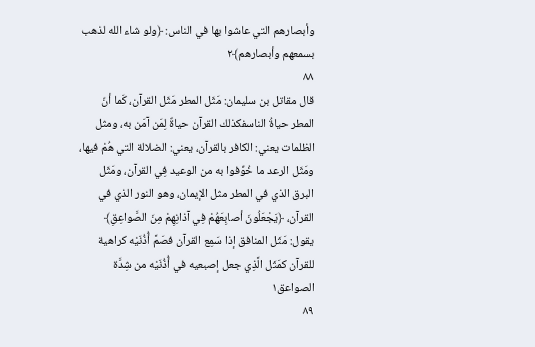وأبصارهم التي عاشوا بها في الناس: ﴿ولو شاء الله لذهب بسمعهم وأبصارهم﴾٢
٨٨
قال مقاتل بن سليمان: مَثَل المطر مَثَل القرآن، كَما أنّ المطر حياةُ الناسفكذلك القرآن حياةٌ لِمَن آمَن به، ومثل الظلمات يعني: الكافر بالقرآن، يعني: الضلالة التي هُمْ فيها، ومَثَل الرعد ما خُوِّفوا به من الوعيد فِي القرآن، ومَثَل البرق الذي في المطر مثل الإيمان، وهو النور الذي في القرآن، ﴿يَجْعَلُونَ أصابِعَهُمْ فِي آذانِهِمْ مِنَ الصَّواعِقِ﴾ يقول: مَثَل المنافق إذا سَمِع القرآن فصَمَّ أُذُنَيْه كراهية للقرآن كمَثَل الَّذِي جعل إصبعيه في أُذُنَيْه من شِدَّة الصواعق١
٨٩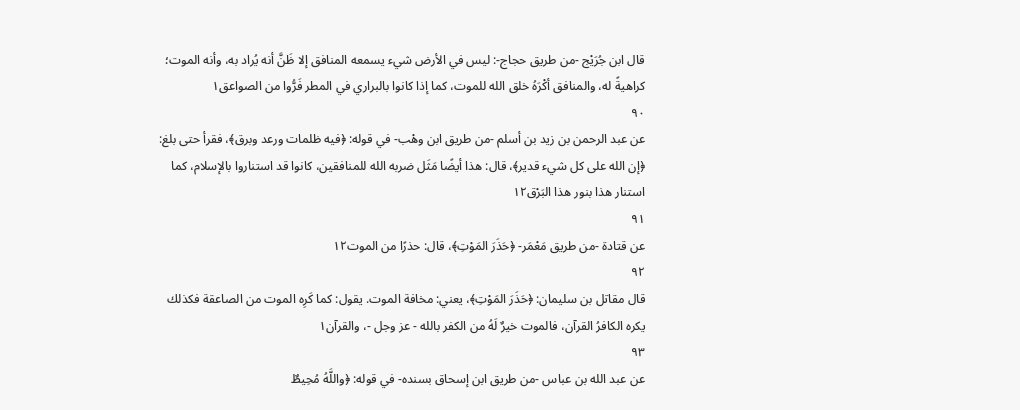قال ابن جُرَيْج -من طريق حجاج-: ليس في الأرض شيء يسمعه المنافق إلا ظَنَّ أنه يُراد به، وأنه الموت؛ كراهيةً له، والمنافق أكْرَهُ خلق الله للموت، كما إذا كانوا بالبراري في المطر فَرُّوا من الصواعق١
٩٠
عن عبد الرحمن بن زيد بن أسلم -من طريق ابن وهْب- في قوله: ﴿فيه ظلمات ورعد وبرق﴾، فقرأ حتى بلغ: ﴿إن الله على كل شيء قدير﴾، قال: هذا أيضًا مَثَل ضربه الله للمنافقين، كانوا قد استناروا بالإسلام، كما استنار هذا بنور هذا البَرْق١٢
٩١
عن قتادة -من طريق مَعْمَر- ﴿حَذَرَ المَوْتِ﴾، قال: حذرًا من الموت١٢
٩٢
قال مقاتل بن سليمان: ﴿حَذَرَ المَوْتِ﴾، يعني: مخافة الموت. يقول: كما كَرِه الموت من الصاعقة فكذلك يكره الكافرُ القرآن، فالموت خيرٌ لَهُ من الكفر بالله - عز وجل -، والقرآن١
٩٣
عن عبد الله بن عباس -من طريق ابن إسحاق بسنده- في قوله: ﴿واللَّهُ مُحِيطٌ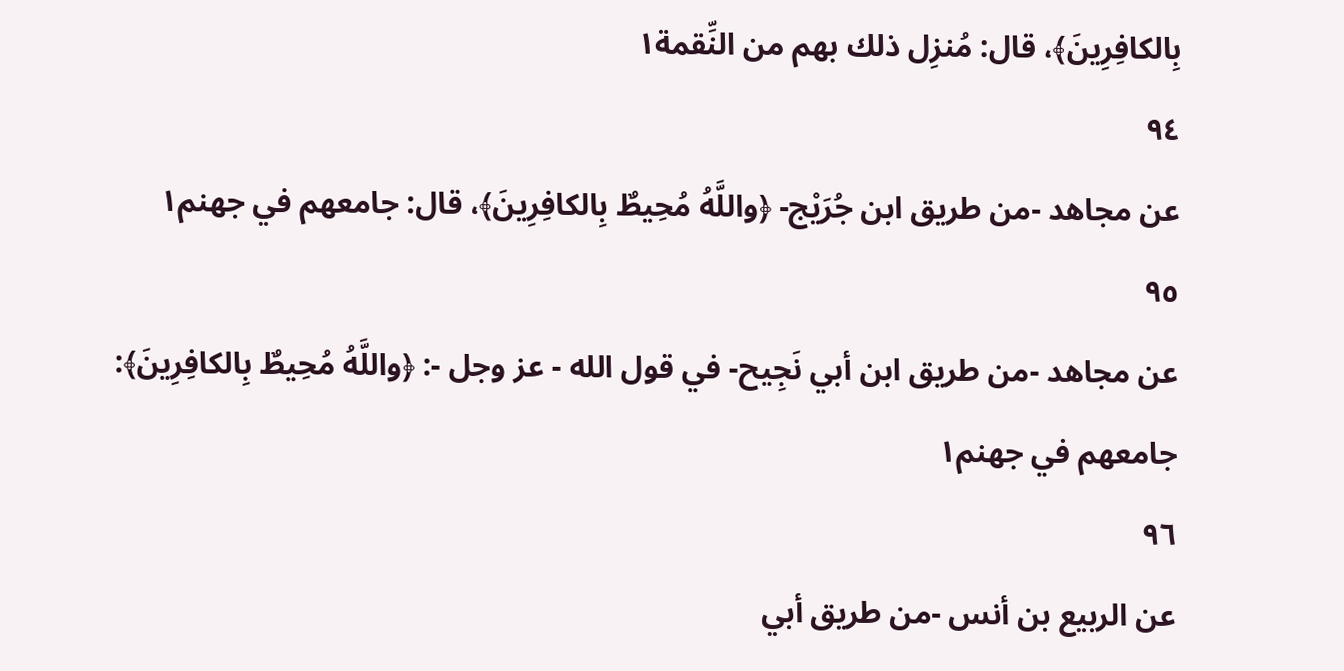بِالكافِرِينَ﴾، قال: مُنزِل ذلك بهم من النِّقمة١
٩٤
عن مجاهد -من طريق ابن جُرَيْج- ﴿واللَّهُ مُحِيطٌ بِالكافِرِينَ﴾، قال: جامعهم في جهنم١
٩٥
عن مجاهد -من طريق ابن أبي نَجِيح- في قول الله - عز وجل -: ﴿واللَّهُ مُحِيطٌ بِالكافِرِينَ﴾: جامعهم في جهنم١
٩٦
عن الربيع بن أنس -من طريق أبي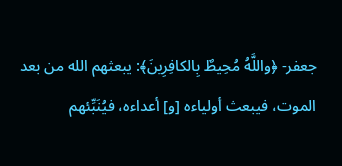جعفر- ﴿واللَّهُ مُحِيطٌ بِالكافِرِينَ﴾: يبعثهم الله من بعد الموت، فيبعث أولياءه [و] أعداءه، فيُنَبِّئهم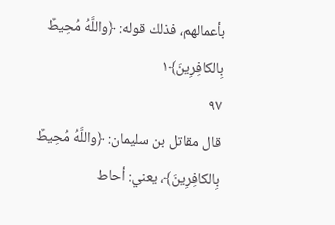بأعمالهم، فذلك قوله: ﴿واللَّهُ مُحِيطٌ بِالكافِرِينَ﴾١
٩٧
قال مقاتل بن سليمان: ﴿واللَّهُ مُحِيطٌ بِالكافِرِينَ﴾، يعني: أحاط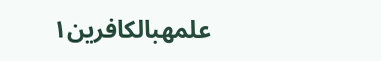علمهبالكافرين١